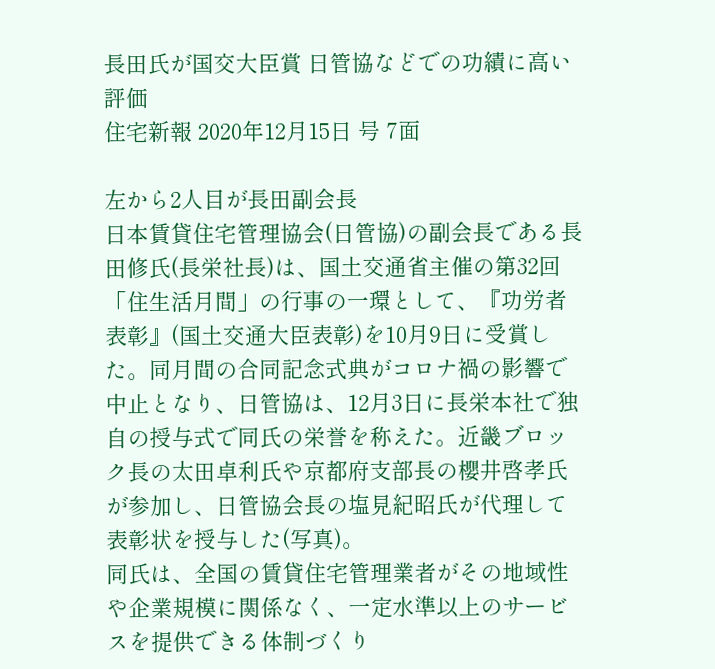長田氏が国交大臣賞 日管協などでの功績に高い評価
住宅新報 2020年12月15日 号 7面

左から2人目が長田副会長
日本賃貸住宅管理協会(日管協)の副会長である長田修氏(長栄社長)は、国土交通省主催の第32回「住生活月間」の行事の一環として、『功労者表彰』(国土交通大臣表彰)を10月9日に受賞した。同月間の合同記念式典がコロナ禍の影響で中止となり、日管協は、12月3日に長栄本社で独自の授与式で同氏の栄誉を称えた。近畿ブロック長の太田卓利氏や京都府支部長の櫻井啓孝氏が参加し、日管協会長の塩見紀昭氏が代理して表彰状を授与した(写真)。
同氏は、全国の賃貸住宅管理業者がその地域性や企業規模に関係なく、一定水準以上のサービスを提供できる体制づくり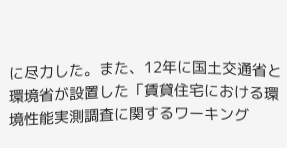に尽力した。また、12年に国土交通省と環境省が設置した「賃貸住宅における環境性能実測調査に関するワーキング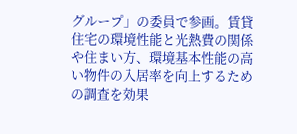グループ」の委員で参画。賃貸住宅の環境性能と光熱費の関係や住まい方、環境基本性能の高い物件の入居率を向上するための調査を効果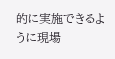的に実施できるように現場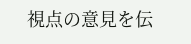視点の意見を伝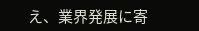え、業界発展に寄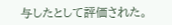与したとして評価された。